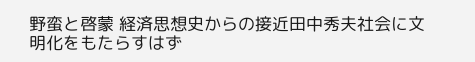野蛮と啓蒙 経済思想史からの接近田中秀夫社会に文明化をもたらすはず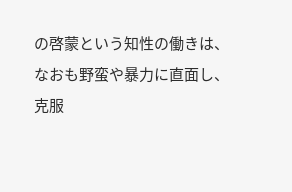の啓蒙という知性の働きは、なおも野蛮や暴力に直面し、克服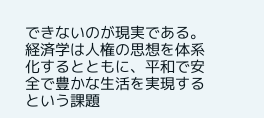できないのが現実である。経済学は人権の思想を体系化するとともに、平和で安全で豊かな生活を実現するという課題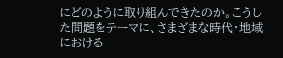にどのように取り組んできたのか。こうした問題をテーマに、さまざまな時代・地域における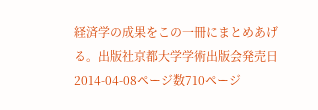経済学の成果をこの一冊にまとめあげる。出版社京都大学学術出版会発売日2014-04-08ページ数710ページ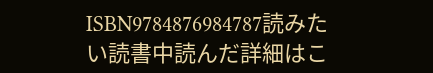ISBN9784876984787読みたい読書中読んだ詳細はこ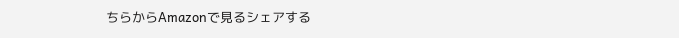ちらからAmazonで見るシェアする